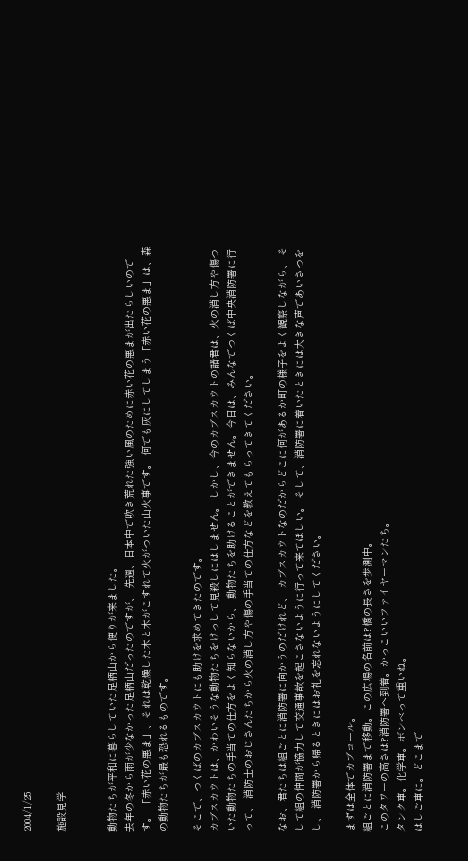2004/1/25

施設見学


動物たちが平和に暮らしていた足柄山から便りが来ました。
去年の冬から雨が少なかった足柄山だったのですが、 先週、日本中で吹き荒れた強い風のために赤い花の悪まが出たらしいのです。 「赤い花の悪ま」、それは乾燥した木と木がこすれて火がついた山火事です。 何でも灰にしてしまう「赤い花の悪ま」は、森の動物たちが最も恐れるものです。

そこで、つくばのカブスカウトにも助けを求めてきたのです。
カブスカウトは、かわいそうな動物たちをけっして見殺しにはしません。 しかし、今のカブスカウトの諸君は、火の消し方や傷ついた動物たちの手当ての仕方をよく知らないから、 動物たちを助けることができません。今日は、みんなでつくば中央消防署に行って、 消防士のおじさんたちから火の消し方や傷の手当ての仕方などを教えてもらってきてください。

なお、君たちは組ごとに消防署に向かうのだけれど、 カブスカウトなのだからどこに何があるか町の様子をよく観察しながら、 そして組の仲間が協力して交通事故を起こさないように行って来てほしい。 そして、消防署に着いたときには大きな声であいさつをし、 消防署から帰るときにはお礼を忘れないようにしてください。

まずは全体でカブコール。
組ごとに消防署まで移動。この広場の名前は?橋の長さを歩測中。
このタワーの高さは?消防署へ到着。かっこいいファイヤーマンたち。
タンク車。化学車。ボンベって重いね。
はしご車に。どこまで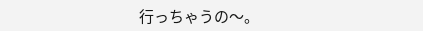行っちゃうの〜。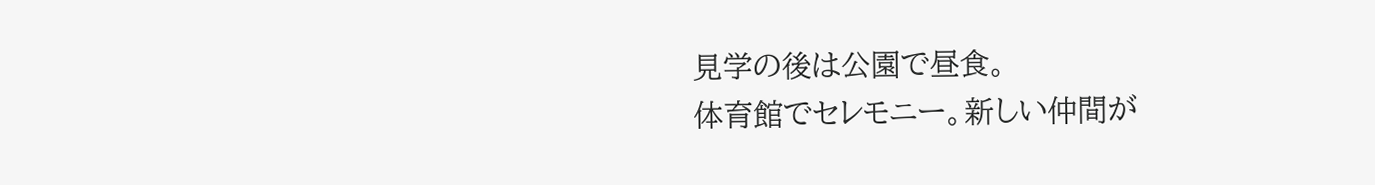見学の後は公園で昼食。
体育館でセレモニー。新しい仲間が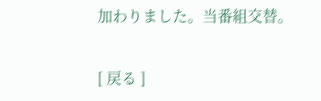加わりました。当番組交替。

[ 戻る ]